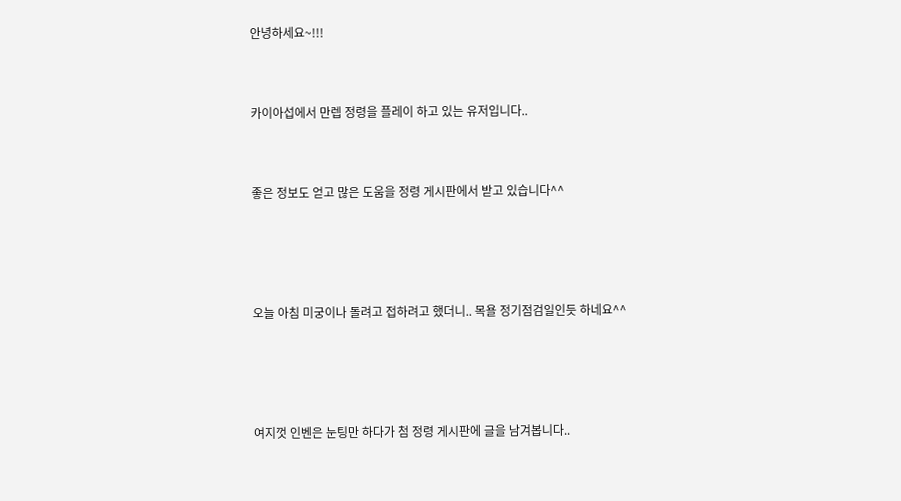안녕하세요~!!!



카이아섭에서 만렙 정령을 플레이 하고 있는 유저입니다..



좋은 정보도 얻고 많은 도움을 정령 게시판에서 받고 있습니다^^





오늘 아침 미궁이나 돌려고 접하려고 했더니.. 목욜 정기점검일인듯 하네요^^





여지껏 인벤은 눈팅만 하다가 첨 정령 게시판에 글을 남겨봅니다..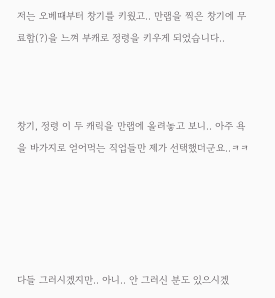저는 오베때부터 창기를 키웠고.. 만랩을 찍은 창기에 무료함(?)을 느껴 부캐로 정령을 키우게 되었습니다..



창기, 정령 이 두 캐릭을 만랩에 올려놓고 보니.. 아주 욕을 바가지로 얻어먹는 직업들만 제가 선택했더군요..ㅋㅋ





다들 그러시겠지만.. 아니.. 안 그러신 분도 있으시겠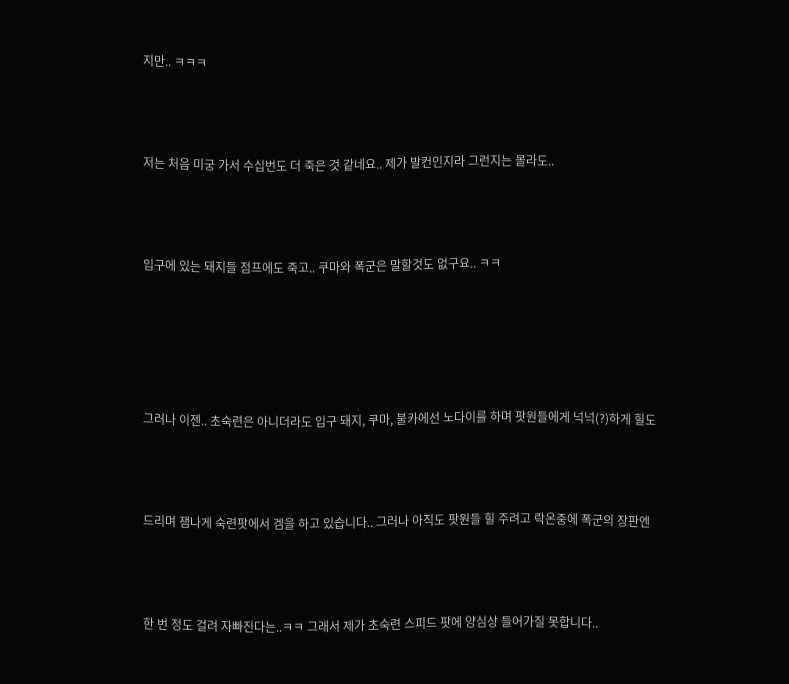지만.. ㅋㅋㅋ



저는 처음 미궁 가서 수십번도 더 죽은 것 같네요.. 제가 발컨인지라 그런지는 몰라도..



입구에 있는 돼지들 점프에도 죽고.. 쿠마와 폭군은 말할것도 없구요.. ㅋㅋ





그러나 이젠.. 초숙련은 아니더라도 입구 돼지, 쿠마, 불카에선 노다이를 하며 팟원들에게 넉넉(?)하게 힐도



드리며 잼나게 숙련팟에서 겜을 하고 있습니다.. 그러나 아직도 팟원들 힐 주려고 락온중에 폭군의 장판엔



한 번 정도 걸려 자빠진다는..ㅋㅋ 그래서 제가 초숙련 스피드 팟에 양심상 들어가질 못합니다..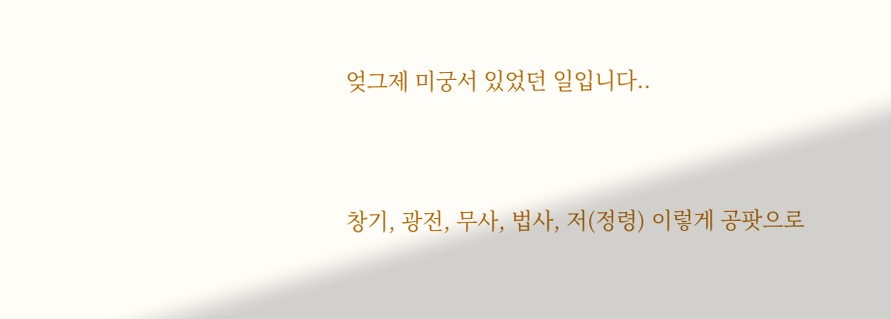엊그제 미궁서 있었던 일입니다..



창기, 광전, 무사, 법사, 저(정령) 이렇게 공팟으로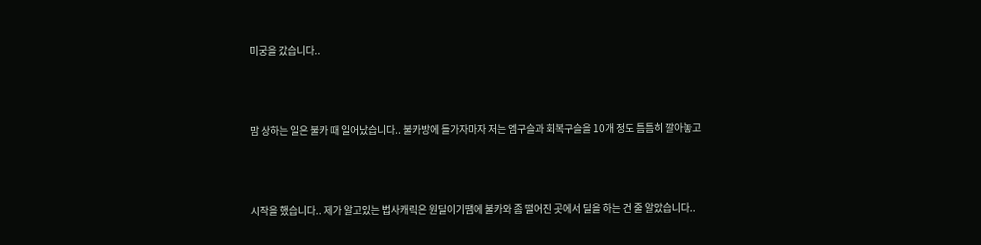미궁을 갔습니다..



맘 상하는 일은 불카 때 일어났습니다.. 불카방에 들가자마자 저는 엠구슬과 회복구슬을 10개 정도 틈틈히 깔아놓고



시작을 했습니다.. 제가 알고있는 법사캐릭은 원딜이기땜에 불카와 좀 떨어진 곳에서 딜을 하는 건 줄 알았습니다..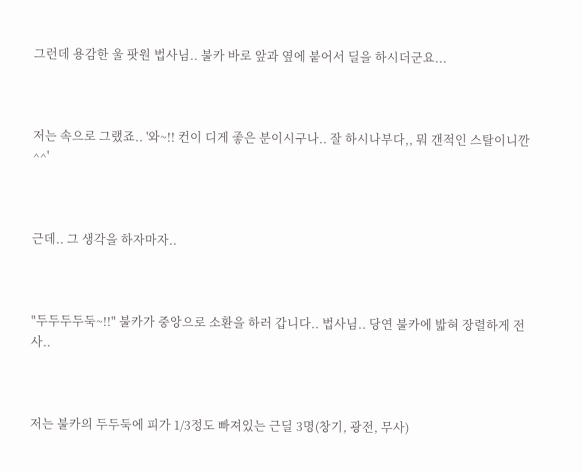그런데 용감한 울 팟원 법사님.. 불카 바로 앞과 옆에 붙어서 딜을 하시더군요...



저는 속으로 그랬죠.. '와~!! 컨이 디게 좋은 분이시구나.. 잘 하시나부다,, 뭐 갠적인 스탈이니깐^^'



근데.. 그 생각을 하자마자..



"두두두두둑~!!" 불카가 중앙으로 소환을 하러 갑니다.. 법사님.. 당연 불카에 밟혀 장렬하게 전사..



저는 불카의 두두둑에 피가 1/3정도 빠져있는 근딜 3명(창기, 광전, 무사)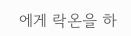에게 락온을 하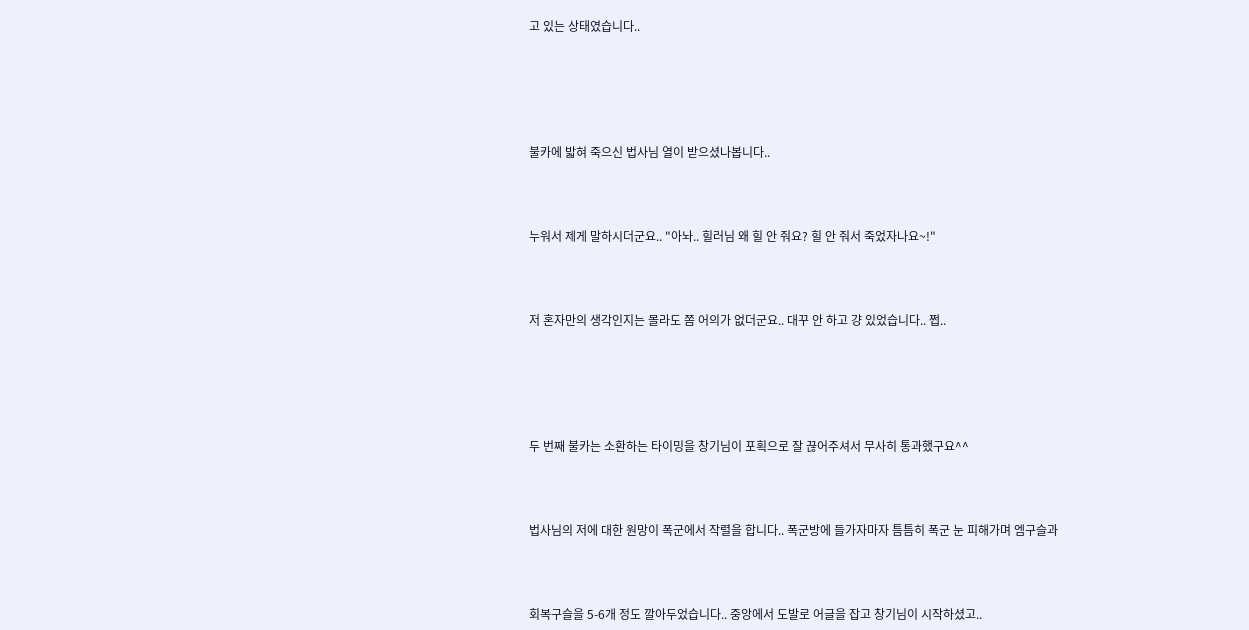고 있는 상태였습니다..





불카에 밟혀 죽으신 법사님 열이 받으셨나봅니다..



누워서 제게 말하시더군요.. "아놔.. 힐러님 왜 힐 안 줘요? 힐 안 줘서 죽었자나요~!"



저 혼자만의 생각인지는 몰라도 쫌 어의가 없더군요.. 대꾸 안 하고 걍 있었습니다.. 쩝..





두 번째 불카는 소환하는 타이밍을 창기님이 포획으로 잘 끊어주셔서 무사히 통과했구요^^



법사님의 저에 대한 원망이 폭군에서 작렬을 합니다.. 폭군방에 들가자마자 틈틈히 폭군 눈 피해가며 엠구슬과



회복구슬을 5-6개 정도 깔아두었습니다.. 중앙에서 도발로 어글을 잡고 창기님이 시작하셨고..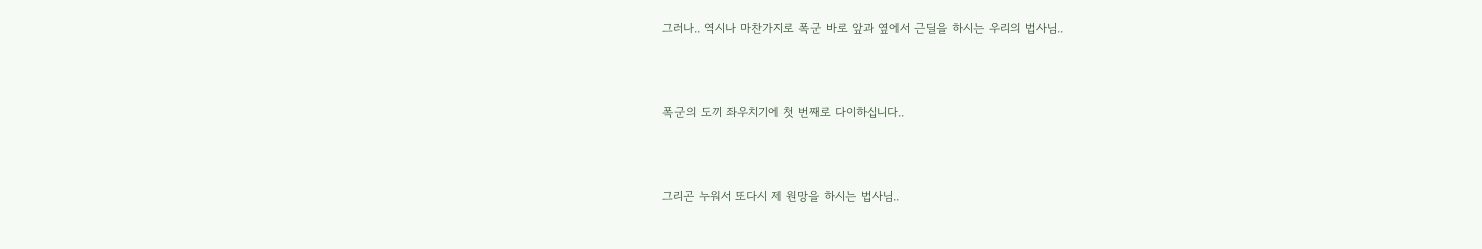그러나.. 역시나 마찬가지로 폭군 바로 앞과 옆에서 근딜을 하시는 우리의 법사님..



폭군의 도끼 좌우치기에 첫 번째로 다이하십니다..



그리곤 누워서 또다시 제 원망을 하시는 법사님..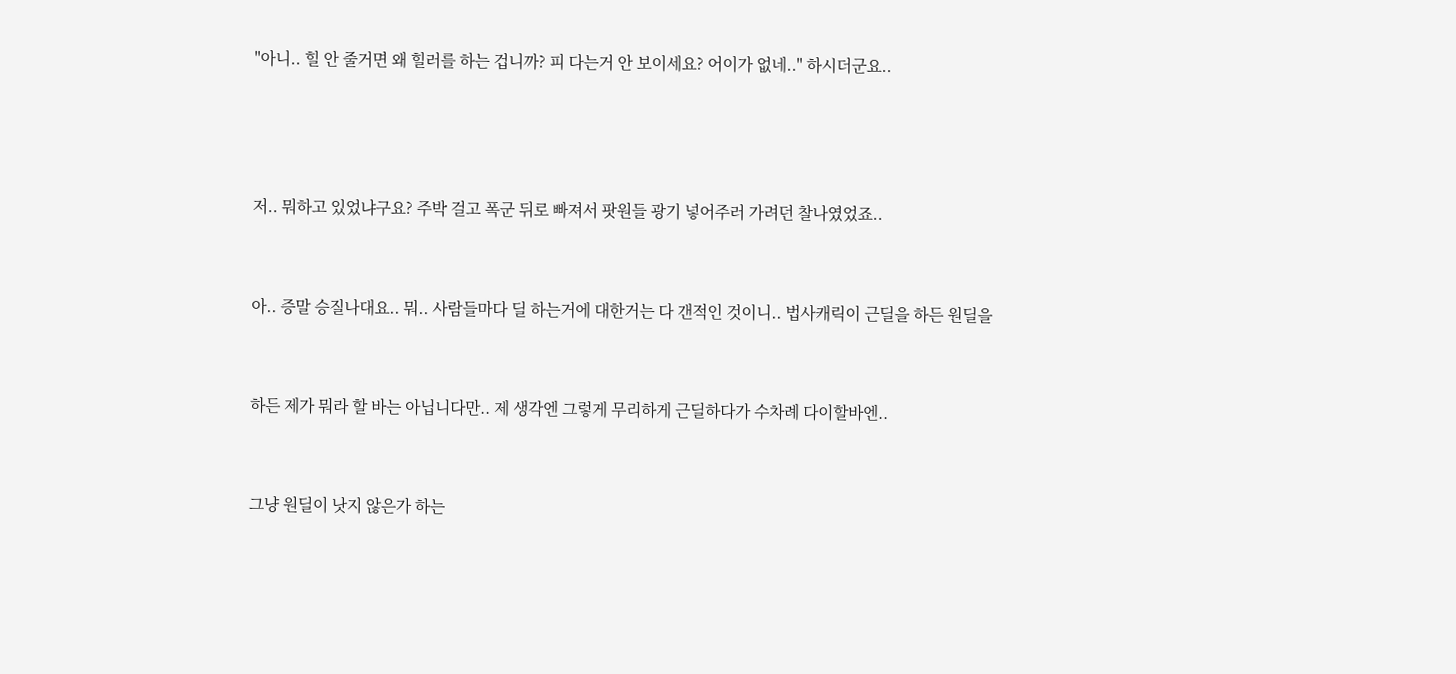"아니.. 힐 안 줄거면 왜 힐러를 하는 겁니까? 피 다는거 안 보이세요? 어이가 없네.." 하시더군요..





저.. 뭐하고 있었냐구요? 주박 걸고 폭군 뒤로 빠져서 팟원들 광기 넣어주러 가려던 찰나였었죠..



아.. 증말 승질나대요.. 뭐.. 사람들마다 딜 하는거에 대한거는 다 갠적인 것이니.. 법사캐릭이 근딜을 하든 원딜을



하든 제가 뭐라 할 바는 아닙니다만.. 제 생각엔 그렇게 무리하게 근딜하다가 수차례 다이할바엔..



그냥 원딜이 낫지 않은가 하는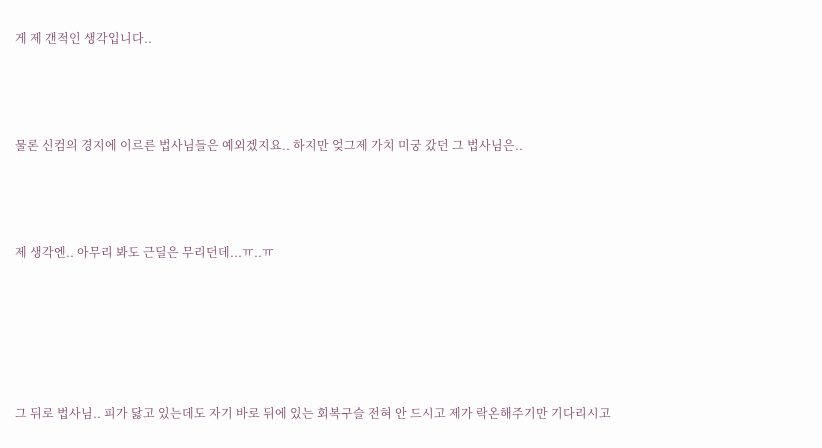게 제 갠적인 생각입니다..



물론 신컴의 경지에 이르른 법사님들은 예외겠지요.. 하지만 엊그제 가치 미궁 갔던 그 법사님은..



제 생각엔.. 아무리 봐도 근딜은 무리던데...ㅠ..ㅠ





그 뒤로 법사님.. 피가 닳고 있는데도 자기 바로 뒤에 있는 회복구슬 전혀 안 드시고 제가 락온해주기만 기다리시고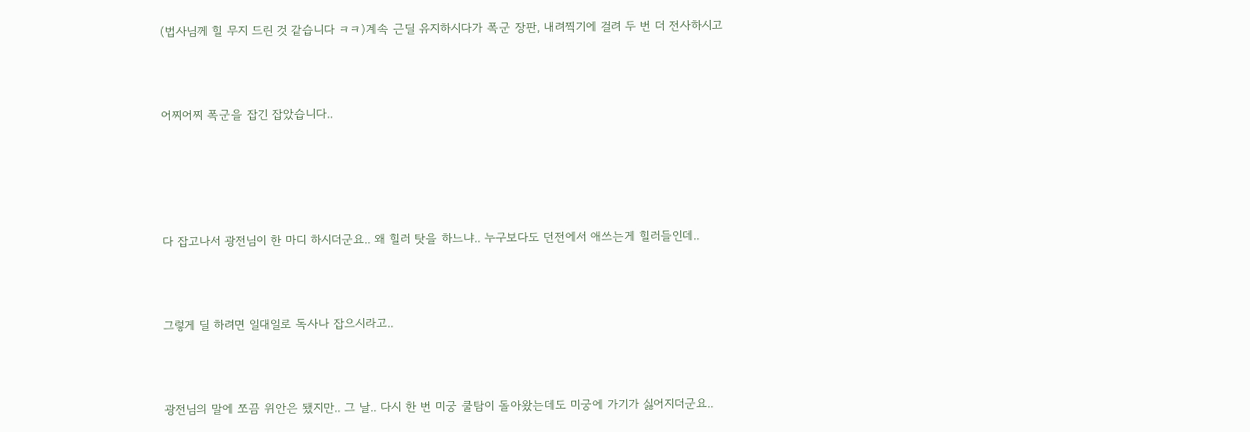(법사님께 힐 무지 드린 것 같습니다 ㅋㅋ)계속 근딜 유지하시다가 폭군 장판, 내려찍기에 걸려 두 번 더 전사하시고



어찌어찌 폭군을 잡긴 잡았습니다..





다 잡고나서 광전님이 한 마디 하시더군요.. 왜 힐러 탓을 하느냐.. 누구보다도 던전에서 애쓰는게 힐러들인데..



그렇게 딜 하려면 일대일로 독사나 잡으시라고..



광전님의 말에 쪼끔 위안은 됐지만.. 그 날.. 다시 한 번 미궁 쿨탐이 돌아왔는데도 미궁에 가기가 싫어지더군요..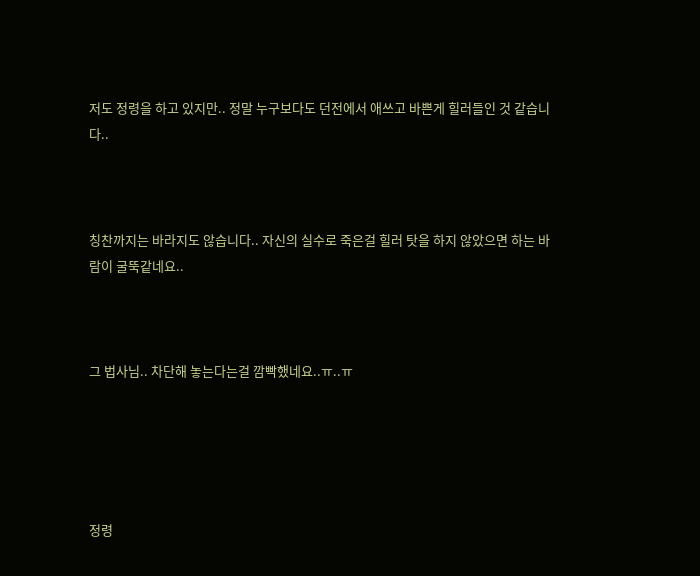저도 정령을 하고 있지만.. 정말 누구보다도 던전에서 애쓰고 바쁜게 힐러들인 것 같습니다..



칭찬까지는 바라지도 않습니다.. 자신의 실수로 죽은걸 힐러 탓을 하지 않았으면 하는 바람이 굴뚝같네요..



그 법사님.. 차단해 놓는다는걸 깜빡했네요..ㅠ..ㅠ





정령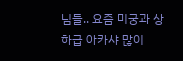님들.. 요즘 미궁과 상하급 아카샤 많이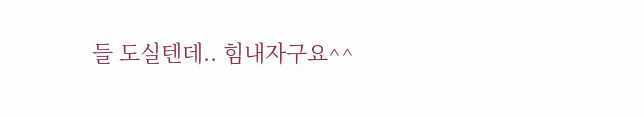들 도실텐데.. 힘내자구요^^